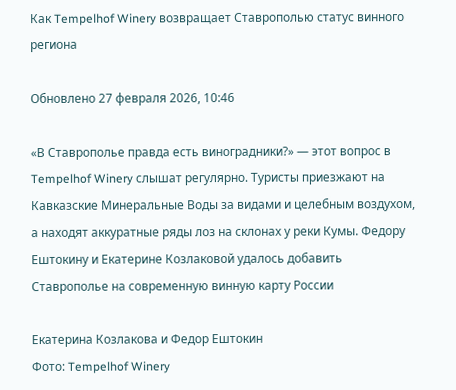Как Tempelhof Winery возвращает Ставрополью статус винного региона

Обновлено 27 февраля 2026, 10:46

«В Ставрополье правда есть виноградники?» — этот вопрос в Tempelhof Winery слышат регулярно. Туристы приезжают на Кавказские Минеральные Воды за видами и целебным воздухом, а находят аккуратные ряды лоз на склонах у реки Кумы. Федору Ештокину и Екатерине Козлаковой удалось добавить Ставрополье на современную винную карту России

Екатерина Козлакова и Федор Ештокин
Фото: Tempelhof Winery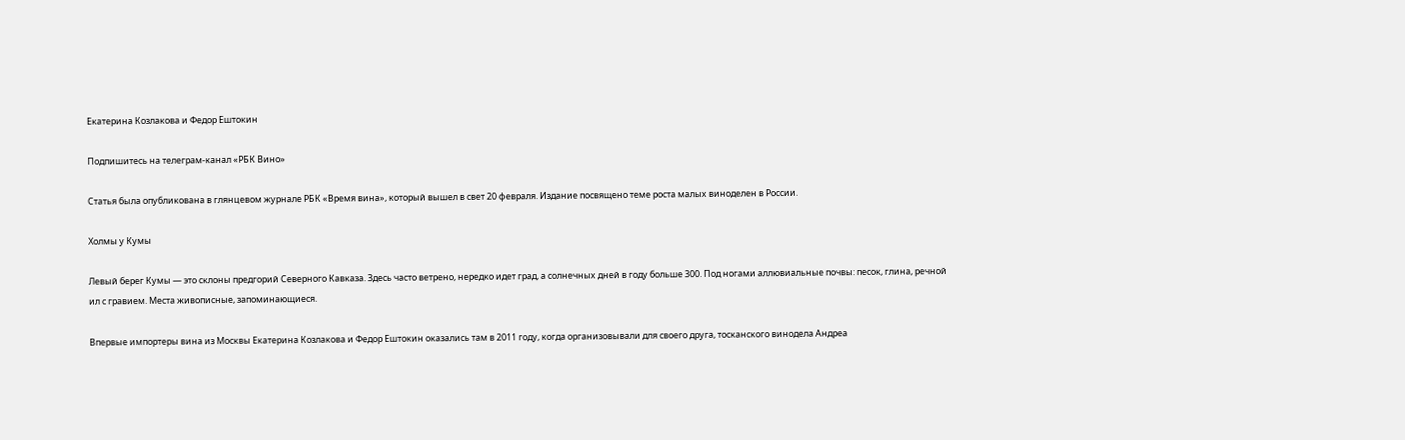Екатерина Козлакова и Федор Ештокин

Подпишитесь на телеграм-канал «РБК Вино»

Статья была опубликована в глянцевом журнале РБК «Время вина», который вышел в свет 20 февраля. Издание посвящено теме роста малых виноделен в России.

Холмы у Кумы

Левый берег Кумы — это склоны предгорий Северного Кавказа. Здесь часто ветрено, нередко идет град, а солнечных дней в году больше 300. Под ногами аллювиальные почвы: песок, глина, речной ил с гравием. Места живописные, запоминающиеся.

Впервые импортеры вина из Москвы Екатерина Козлакова и Федор Ештокин оказались там в 2011 году, когда организовывали для своего друга, тосканского винодела Андреа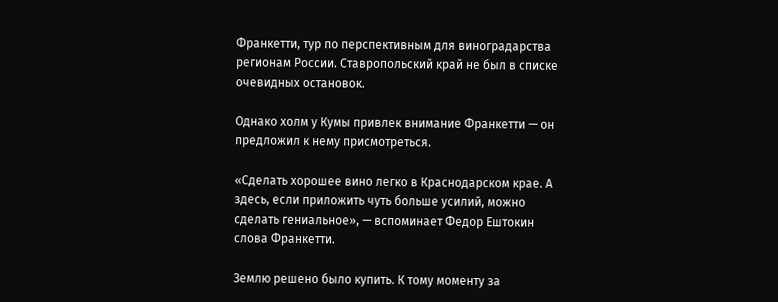Франкетти, тур по перспективным для виноградарства регионам России. Ставропольский край не был в списке очевидных остановок.

Однако холм у Кумы привлек внимание Франкетти — он предложил к нему присмотреться.

«Сделать хорошее вино легко в Краснодарском крае. А здесь, если приложить чуть больше усилий, можно сделать гениальное», — вспоминает Федор Ештокин слова Франкетти.

Землю решено было купить. К тому моменту за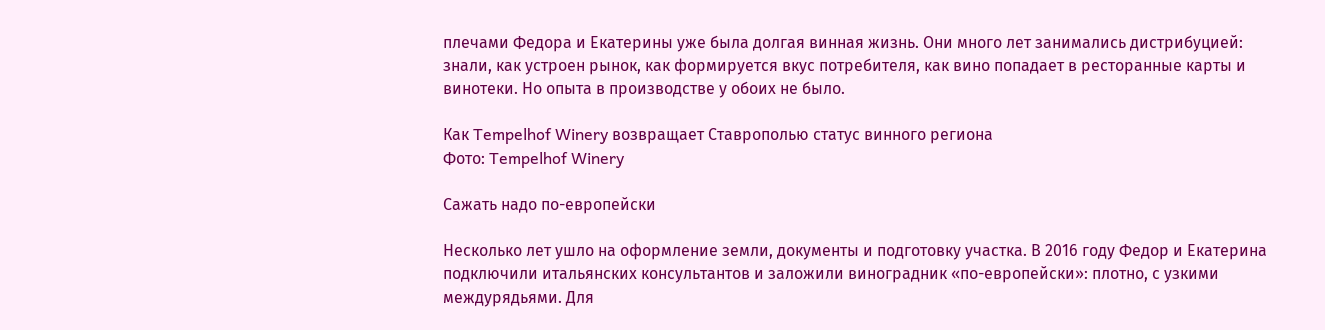плечами Федора и Екатерины уже была долгая винная жизнь. Они много лет занимались дистрибуцией: знали, как устроен рынок, как формируется вкус потребителя, как вино попадает в ресторанные карты и винотеки. Но опыта в производстве у обоих не было.

Как Tempelhof Winery возвращает Ставрополью статус винного региона
Фото: Tempelhof Winery

Сажать надо по-европейски

Несколько лет ушло на оформление земли, документы и подготовку участка. В 2016 году Федор и Екатерина подключили итальянских консультантов и заложили виноградник «по-европейски»: плотно, с узкими междурядьями. Для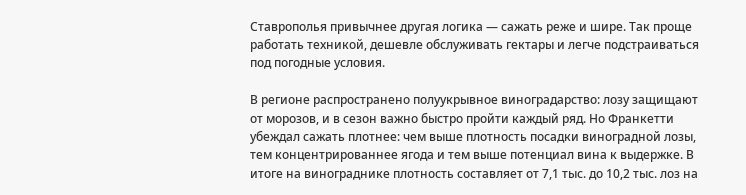Ставрополья привычнее другая логика — сажать реже и шире. Так проще работать техникой, дешевле обслуживать гектары и легче подстраиваться под погодные условия.

В регионе распространено полуукрывное виноградарство: лозу защищают от морозов, и в сезон важно быстро пройти каждый ряд. Но Франкетти убеждал сажать плотнее: чем выше плотность посадки виноградной лозы, тем концентрированнее ягода и тем выше потенциал вина к выдержке. В итоге на винограднике плотность составляет от 7,1 тыс. до 10,2 тыс. лоз на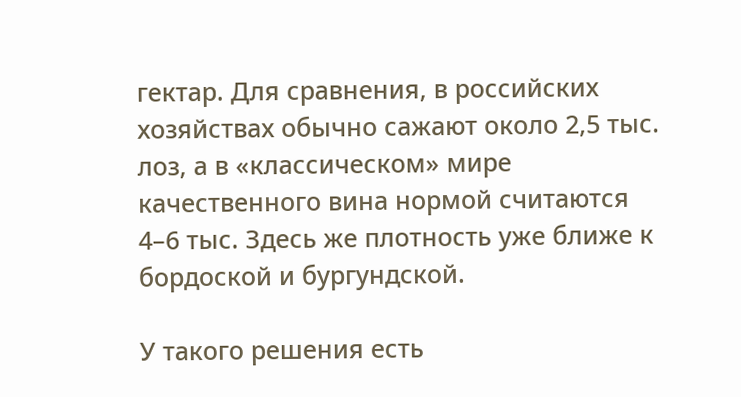гектар. Для сравнения, в российских хозяйствах обычно сажают около 2,5 тыс. лоз, а в «классическом» мире качественного вина нормой считаются 4–6 тыс. Здесь же плотность уже ближе к бордоской и бургундской.

У такого решения есть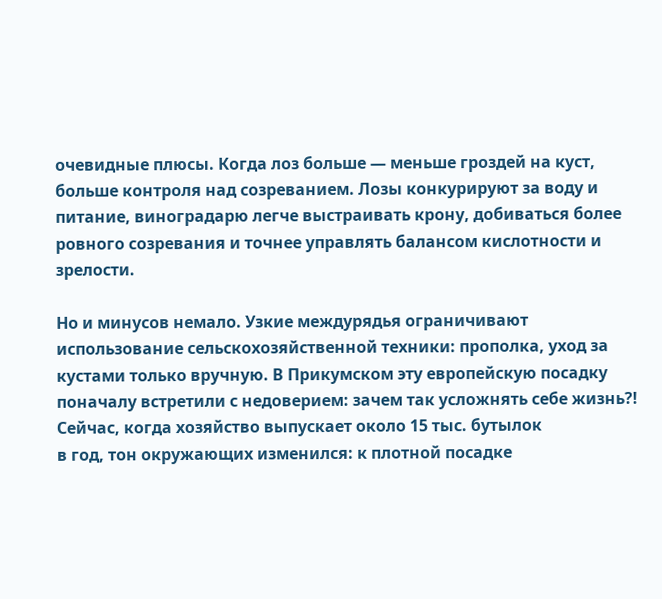очевидные плюсы. Когда лоз больше — меньше гроздей на куст, больше контроля над созреванием. Лозы конкурируют за воду и питание, виноградарю легче выстраивать крону, добиваться более ровного созревания и точнее управлять балансом кислотности и зрелости.

Но и минусов немало. Узкие междурядья ограничивают использование сельскохозяйственной техники: прополка, уход за кустами только вручную. В Прикумском эту европейскую посадку поначалу встретили с недоверием: зачем так усложнять себе жизнь?! Сейчас, когда хозяйство выпускает около 15 тыс. бутылок
в год, тон окружающих изменился: к плотной посадке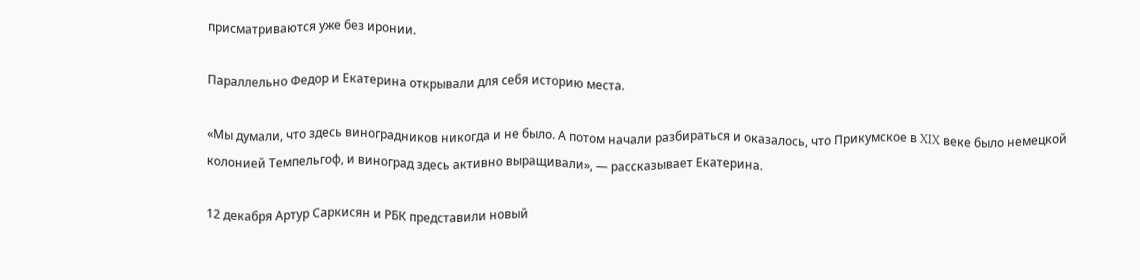присматриваются уже без иронии.

Параллельно Федор и Екатерина открывали для себя историю места.

«Мы думали, что здесь виноградников никогда и не было. А потом начали разбираться и оказалось, что Прикумское в XIX веке было немецкой колонией Темпельгоф, и виноград здесь активно выращивали», — рассказывает Екатерина.

12 декабря Артур Саркисян и РБК представили новый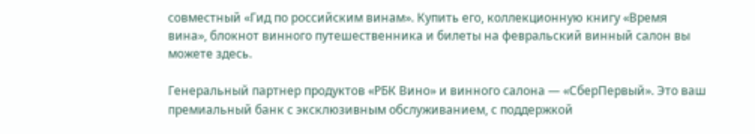совместный «Гид по российским винам». Купить его, коллекционную книгу «Время вина», блокнот винного путешественника и билеты на февральский винный салон вы можете здесь.

Генеральный партнер продуктов «РБК Вино» и винного салона — «СберПервый». Это ваш премиальный банк с эксклюзивным обслуживанием, с поддержкой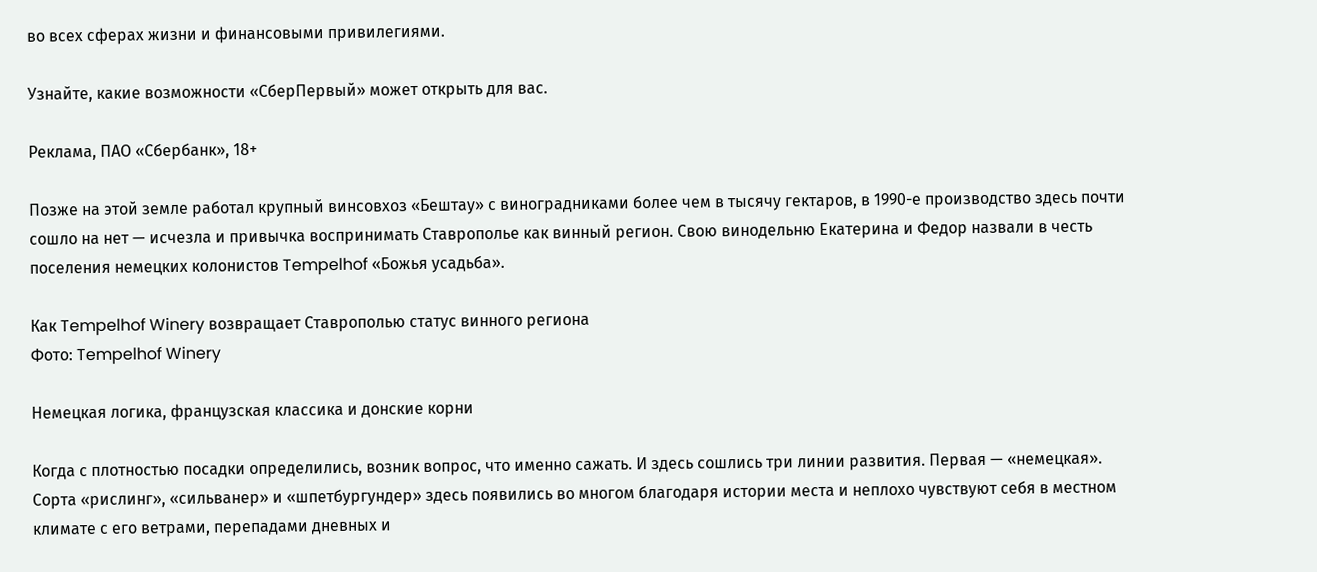во всех сферах жизни и финансовыми привилегиями.

Узнайте, какие возможности «СберПервый» может открыть для вас.

Реклама, ПАО «Сбербанк», 18+

Позже на этой земле работал крупный винсовхоз «Бештау» с виноградниками более чем в тысячу гектаров, в 1990-е производство здесь почти сошло на нет — исчезла и привычка воспринимать Ставрополье как винный регион. Свою винодельню Екатерина и Федор назвали в честь поселения немецких колонистов Tempelhof «Божья усадьба».

Как Tempelhof Winery возвращает Ставрополью статус винного региона
Фото: Tempelhof Winery

Немецкая логика, французская классика и донские корни

Когда с плотностью посадки определились, возник вопрос, что именно сажать. И здесь сошлись три линии развития. Первая — «немецкая». Сорта «рислинг», «сильванер» и «шпетбургундер» здесь появились во многом благодаря истории места и неплохо чувствуют себя в местном климате с его ветрами, перепадами дневных и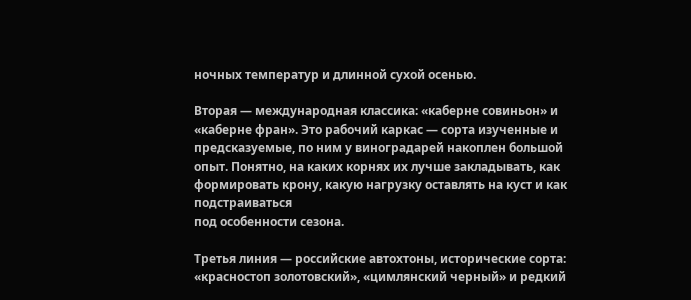ночных температур и длинной сухой осенью.

Вторая — международная классика: «каберне совиньон» и «каберне фран». Это рабочий каркас — сорта изученные и предсказуемые, по ним у виноградарей накоплен большой опыт. Понятно, на каких корнях их лучше закладывать, как формировать крону, какую нагрузку оставлять на куст и как подстраиваться
под особенности сезона.

Третья линия — российские автохтоны, исторические сорта: «красностоп золотовский», «цимлянский черный» и редкий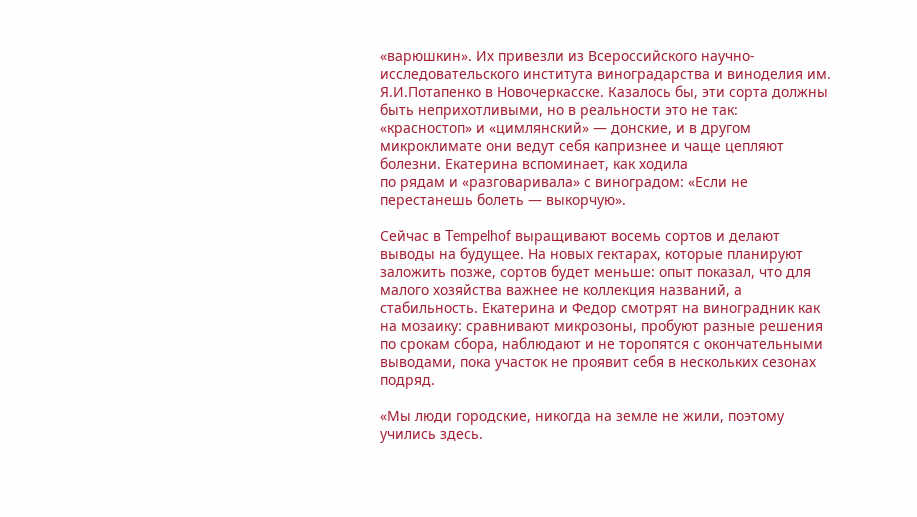«варюшкин». Их привезли из Всероссийского научно-исследовательского института виноградарства и виноделия им. Я.И.Потапенко в Новочеркасске. Казалось бы, эти сорта должны быть неприхотливыми, но в реальности это не так: «красностоп» и «цимлянский» — донские, и в другом микроклимате они ведут себя капризнее и чаще цепляют болезни. Екатерина вспоминает, как ходила
по рядам и «разговаривала» с виноградом: «Если не перестанешь болеть — выкорчую».

Сейчас в Tempelhof выращивают восемь сортов и делают выводы на будущее. На новых гектарах, которые планируют заложить позже, сортов будет меньше: опыт показал, что для малого хозяйства важнее не коллекция названий, а стабильность. Екатерина и Федор смотрят на виноградник как на мозаику: сравнивают микрозоны, пробуют разные решения по срокам сбора, наблюдают и не торопятся с окончательными выводами, пока участок не проявит себя в нескольких сезонах подряд.

«Мы люди городские, никогда на земле не жили, поэтому учились здесь.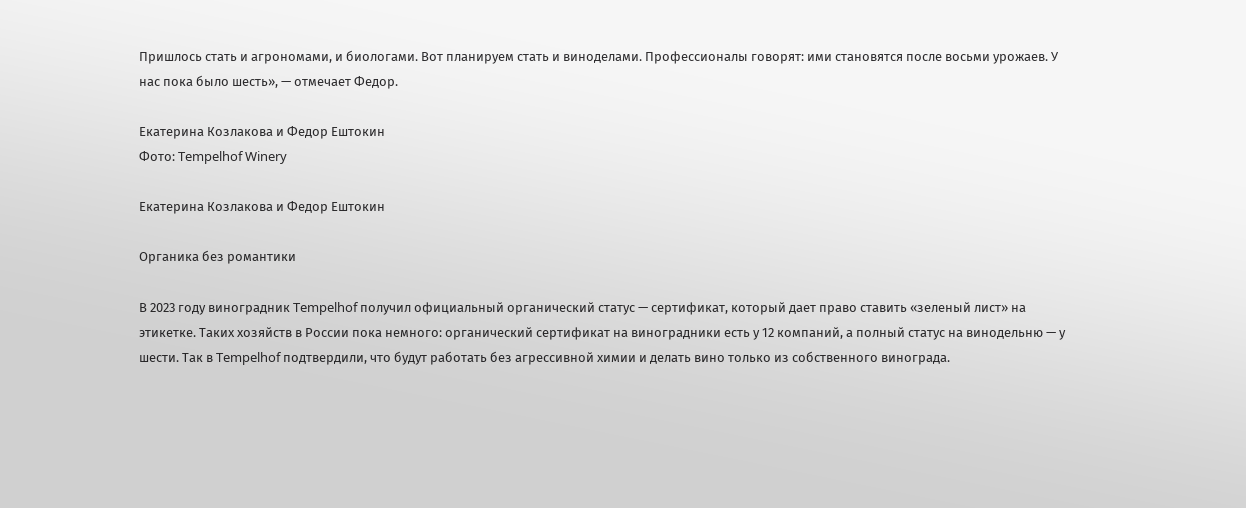Пришлось стать и агрономами, и биологами. Вот планируем стать и виноделами. Профессионалы говорят: ими становятся после восьми урожаев. У нас пока было шесть», — отмечает Федор.

Екатерина Козлакова и Федор Ештокин
Фото: Tempelhof Winery

Екатерина Козлакова и Федор Ештокин

Органика без романтики

В 2023 году виноградник Tempelhof получил официальный органический статус — сертификат, который дает право ставить «зеленый лист» на этикетке. Таких хозяйств в России пока немного: органический сертификат на виноградники есть у 12 компаний, а полный статус на винодельню — у шести. Так в Tempelhof подтвердили, что будут работать без агрессивной химии и делать вино только из собственного винограда.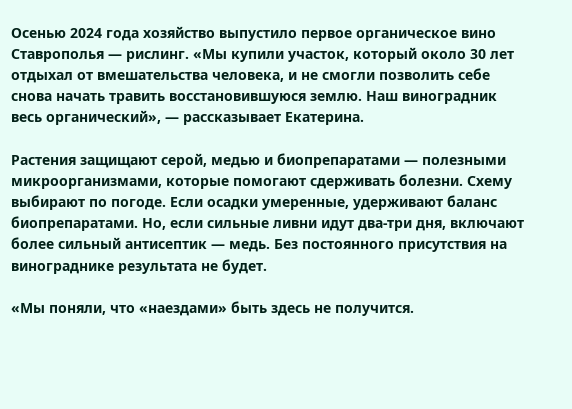Осенью 2024 года хозяйство выпустило первое органическое вино Ставрополья — рислинг. «Мы купили участок, который около 30 лет отдыхал от вмешательства человека, и не смогли позволить себе снова начать травить восстановившуюся землю. Наш виноградник весь органический», — рассказывает Екатерина.

Растения защищают серой, медью и биопрепаратами — полезными микроорганизмами, которые помогают сдерживать болезни. Схему выбирают по погоде. Если осадки умеренные, удерживают баланс биопрепаратами. Но, если сильные ливни идут два-три дня, включают более сильный антисептик — медь. Без постоянного присутствия на винограднике результата не будет.

«Мы поняли, что «наездами» быть здесь не получится.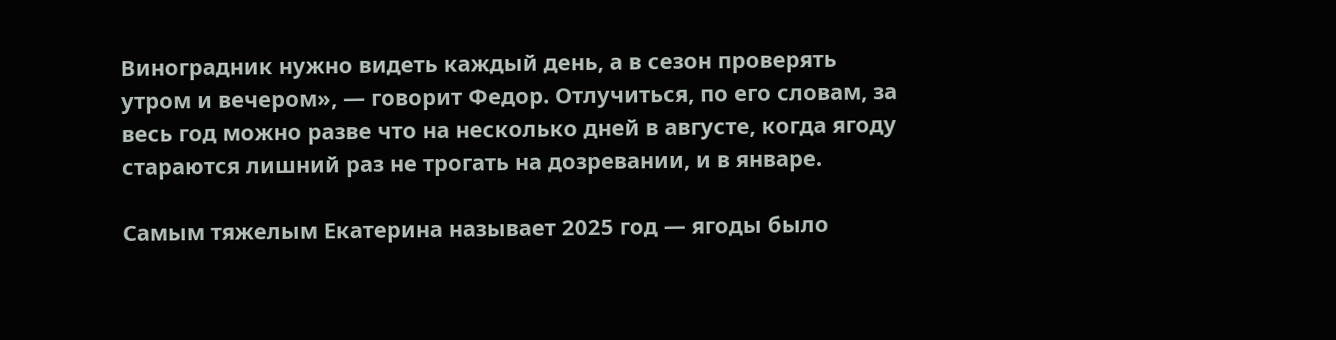Виноградник нужно видеть каждый день, а в сезон проверять утром и вечером», — говорит Федор. Отлучиться, по его словам, за весь год можно разве что на несколько дней в августе, когда ягоду стараются лишний раз не трогать на дозревании, и в январе.

Самым тяжелым Екатерина называет 2025 год — ягоды было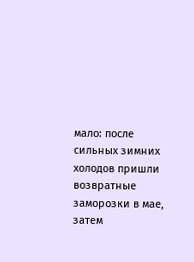мало: после сильных зимних холодов пришли возвратные заморозки в мае, затем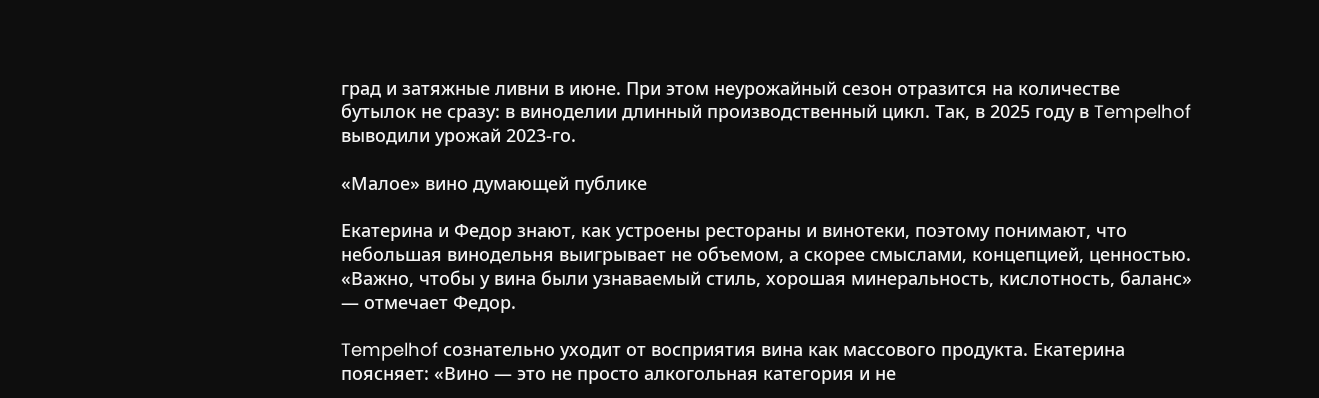град и затяжные ливни в июне. При этом неурожайный сезон отразится на количестве бутылок не сразу: в виноделии длинный производственный цикл. Так, в 2025 году в Tempelhof выводили урожай 2023-го.

«Малое» вино думающей публике

Екатерина и Федор знают, как устроены рестораны и винотеки, поэтому понимают, что небольшая винодельня выигрывает не объемом, а скорее смыслами, концепцией, ценностью. «Важно, чтобы у вина были узнаваемый стиль, хорошая минеральность, кислотность, баланс» — отмечает Федор.

Tempelhof сознательно уходит от восприятия вина как массового продукта. Екатерина поясняет: «Вино — это не просто алкогольная категория и не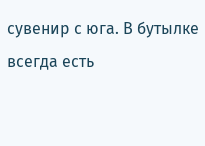сувенир с юга. В бутылке всегда есть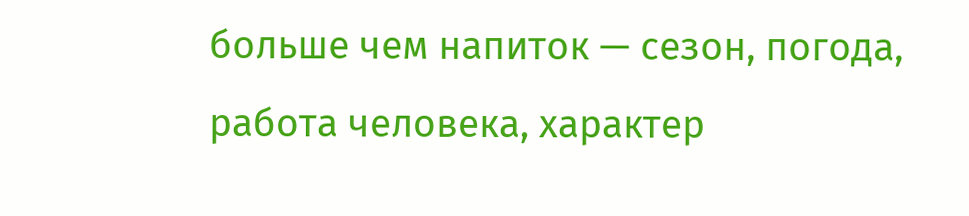больше чем напиток — сезон, погода, работа человека, характер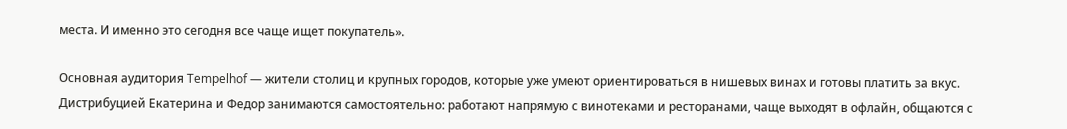места. И именно это сегодня все чаще ищет покупатель».

Основная аудитория Tempelhof — жители столиц и крупных городов, которые уже умеют ориентироваться в нишевых винах и готовы платить за вкус. Дистрибуцией Екатерина и Федор занимаются самостоятельно: работают напрямую с винотеками и ресторанами, чаще выходят в офлайн, общаются с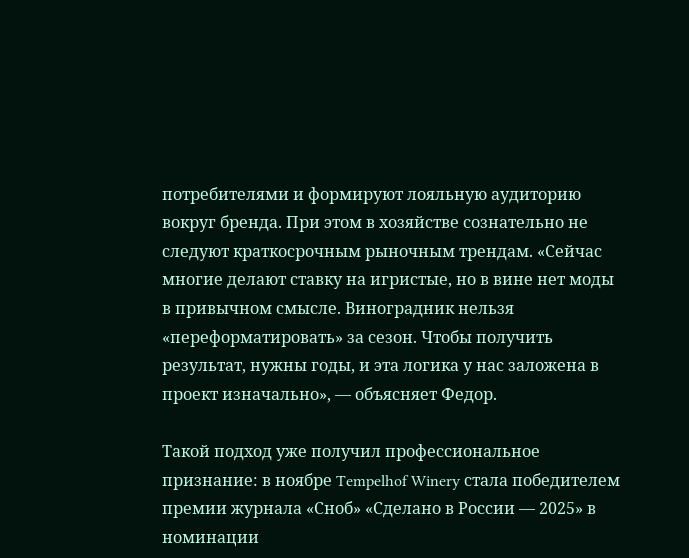потребителями и формируют лояльную аудиторию вокруг бренда. При этом в хозяйстве сознательно не следуют краткосрочным рыночным трендам. «Сейчас многие делают ставку на игристые, но в вине нет моды в привычном смысле. Виноградник нельзя «переформатировать» за сезон. Чтобы получить результат, нужны годы, и эта логика у нас заложена в проект изначально», — объясняет Федор.

Такой подход уже получил профессиональное признание: в ноябре Tempelhof Winery стала победителем премии журнала «Сноб» «Сделано в России — 2025» в номинации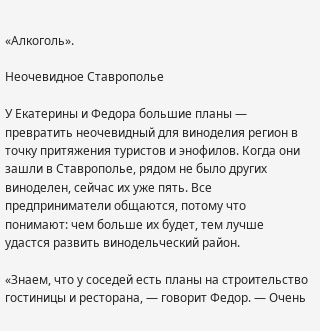«Алкоголь».

Неочевидное Ставрополье

У Екатерины и Федора большие планы — превратить неочевидный для виноделия регион в точку притяжения туристов и энофилов. Когда они зашли в Ставрополье, рядом не было других виноделен, сейчас их уже пять. Все предприниматели общаются, потому что понимают: чем больше их будет, тем лучше удастся развить винодельческий район.

«Знаем, что у соседей есть планы на строительство гостиницы и ресторана, — говорит Федор. — Очень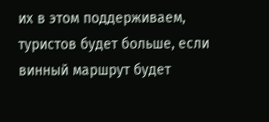их в этом поддерживаем, туристов будет больше, если винный маршрут будет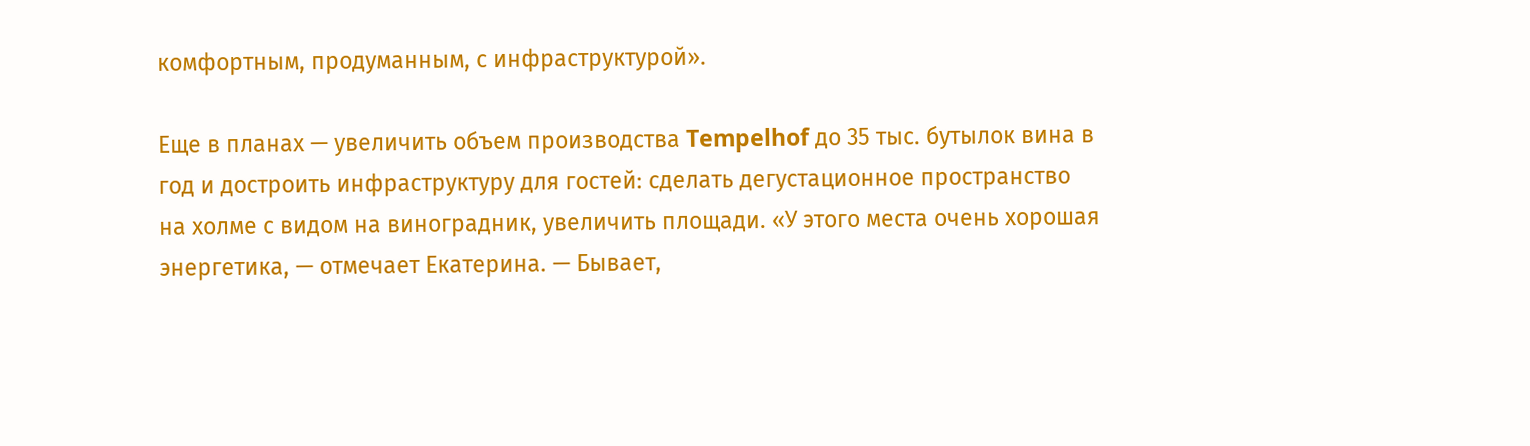комфортным, продуманным, с инфраструктурой».

Еще в планах — увеличить объем производства Tempelhof до 35 тыс. бутылок вина в год и достроить инфраструктуру для гостей: сделать дегустационное пространство на холме с видом на виноградник, увеличить площади. «У этого места очень хорошая энергетика, — отмечает Екатерина. — Бывает,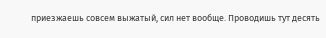приезжаешь совсем выжатый, сил нет вообще. Проводишь тут десять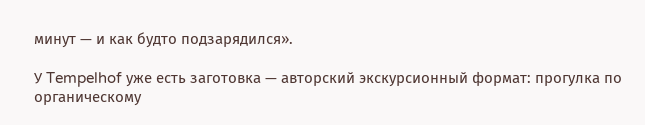минут — и как будто подзарядился».

У Tempelhof уже есть заготовка — авторский экскурсионный формат: прогулка по органическому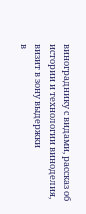винограднику с видами, рассказ об истории и технологии виноделия, визит в зону выдержки
в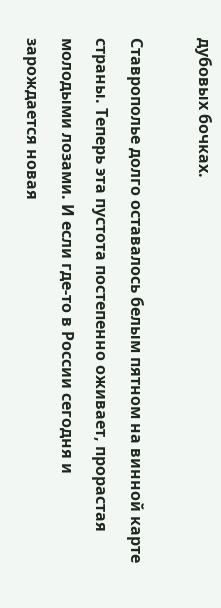дубовых бочках.

Ставрополье долго оставалось белым пятном на винной карте страны. Теперь эта пустота постепенно оживает, прорастая молодыми лозами. И если где-то в России сегодня и зарождается новая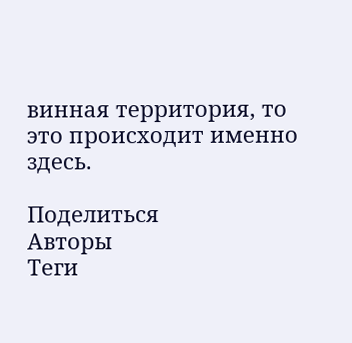винная территория, то это происходит именно здесь.

Поделиться
Авторы
Теги